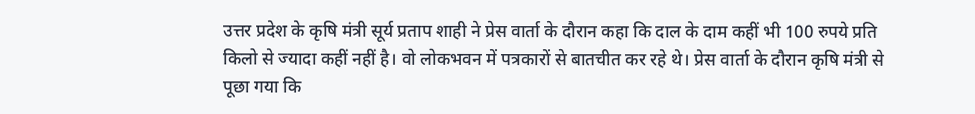उत्तर प्रदेश के कृषि मंत्री सूर्य प्रताप शाही ने प्रेस वार्ता के दौरान कहा कि दाल के दाम कहीं भी 100 रुपये प्रति किलो से ज्यादा कहीं नहीं है। वो लोकभवन में पत्रकारों से बातचीत कर रहे थे। प्रेस वार्ता के दौरान कृषि मंत्री से पूछा गया कि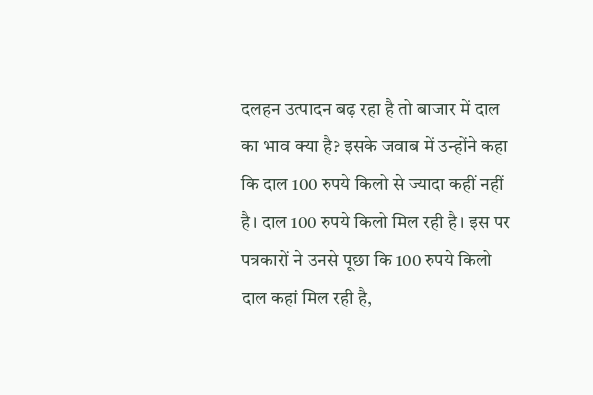दलहन उत्पादन बढ़ रहा है तो बाजार में दाल का भाव क्या है? इसके जवाब में उन्होंने कहा कि दाल 100 रुपये किलो से ज्यादा कहीं नहीं है। दाल 100 रुपये किलो मिल रही है। इस पर पत्रकारों ने उनसे पूछा कि 100 रुपये किलो दाल कहां मिल रही है,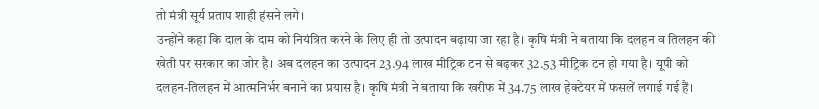तो मंत्री सूर्य प्रताप शाही हंसने लगे।
उन्होंने कहा कि दाल के दाम को नियंत्रित करने के लिए ही तो उत्पादन बढ़ाया जा रहा है। कृषि मंत्री ने बताया कि दलहन व तिलहन की खेती पर सरकार का जोर है। अब दलहन का उत्पादन 23.94 लाख मीट्रिक टन से बढ़कर 32.53 मीट्रिक टन हो गया है। यूपी को दलहन-तिलहन में आत्मनिर्भर बनाने का प्रयास है। कृषि मंत्री ने बताया कि खरीफ में 34.75 लाख हेक्टेयर में फसलें लगाई गई हैं।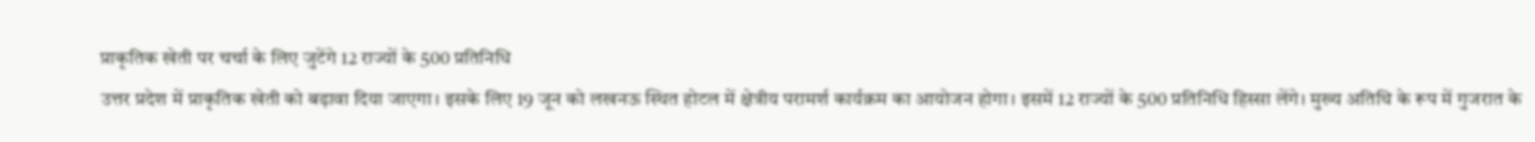प्राकृतिक खेती पर चर्चा के लिए जुटेंगे 12 राज्यों के 500 प्रतिनिधि
उत्तर प्रदेश में प्राकृतिक खेती को बढ़ावा दिया जाएगा। इसके लिए 19 जून को लखनऊ स्थित होटल में क्षेत्रीय परामर्श कार्यक्रम का आयोजन होगा। इसमें 12 राज्यों के 500 प्रतिनिधि हिस्सा लेंगे। मुख्य अतिथि के रूप में गुजरात के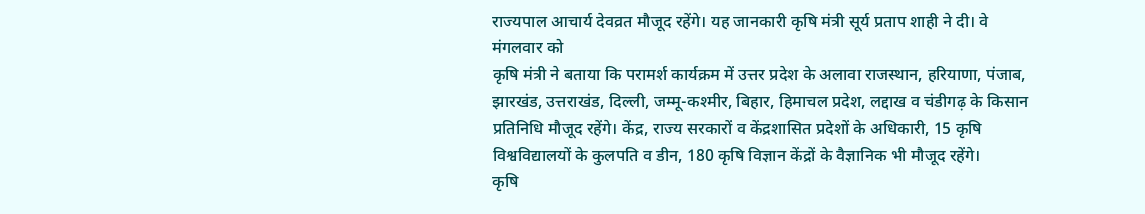राज्यपाल आचार्य देवव्रत मौजूद रहेंगे। यह जानकारी कृषि मंत्री सूर्य प्रताप शाही ने दी। वे मंगलवार को
कृषि मंत्री ने बताया कि परामर्श कार्यक्रम में उत्तर प्रदेश के अलावा राजस्थान, हरियाणा, पंजाब, झारखंड, उत्तराखंड, दिल्ली, जम्मू-कश्मीर, बिहार, हिमाचल प्रदेश, लद्दाख व चंडीगढ़ के किसान प्रतिनिधि मौजूद रहेंगे। केंद्र, राज्य सरकारों व केंद्रशासित प्रदेशों के अधिकारी, 15 कृषि विश्वविद्यालयों के कुलपति व डीन, 180 कृषि विज्ञान केंद्रों के वैज्ञानिक भी मौजूद रहेंगे।
कृषि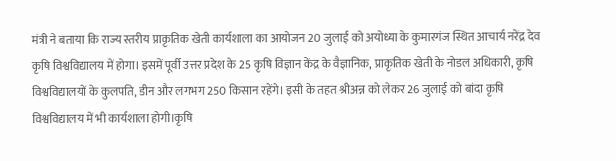मंत्री ने बताया कि राज्य स्तरीय प्राकृतिक खेती कार्यशाला का आयोजन 20 जुलाई को अयोध्या के कुमारगंज स्थित आचार्य नरेंद्र देव कृषि विश्वविद्यालय में होगा। इसमें पूर्वी उत्तर प्रदेश के 25 कृषि विज्ञान केंद्र के वैज्ञानिक, प्राकृतिक खेती के नोडल अधिकारी, कृषि विश्वविद्यालयों के कुलपति, डीन और लगभग 250 किसान रहेंगे। इसी के तहत श्रीअन्न को लेकर 26 जुलाई को बांदा कृषि विश्वविद्यालय में भी कार्यशाला होगी।कृषि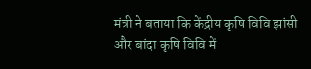मंत्री ने बताया कि केंद्रीय कृषि विवि झांसी और बांदा कृषि विवि में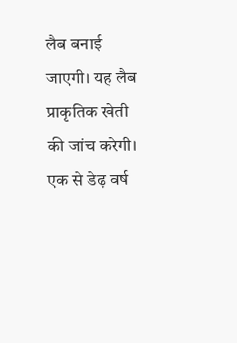लैब बनाई जाएगी। यह लैब प्राकृतिक खेती की जांच करेगी। एक से डेढ़ वर्ष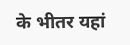के भीतर यहां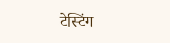टेस्टिंग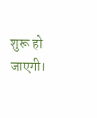शुरू हो जाएगी।